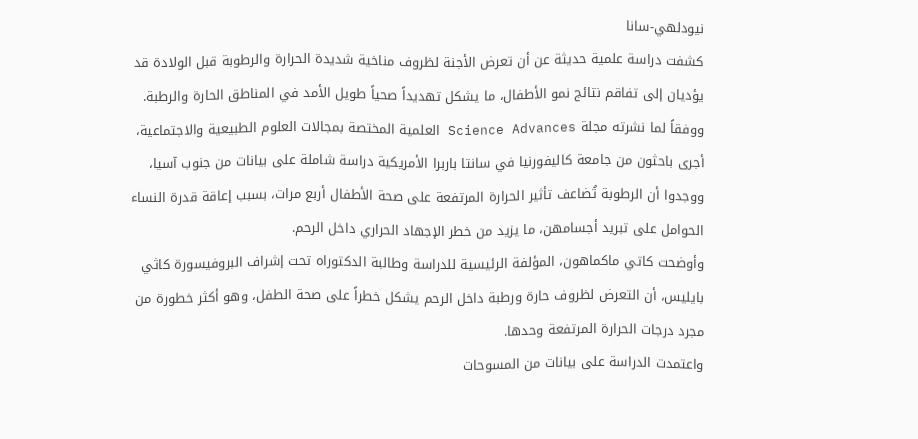نيودلهي-سانا
كشفت دراسة علمية حديثة عن أن تعرض الأجنة لظروف مناخية شديدة الحرارة والرطوبة قبل الولادة قد يؤديان إلى تفاقم نتائج نمو الأطفال، ما يشكل تهديداً صحياً طويل الأمد في المناطق الحارة والرطبة.
ووفقاً لما نشرته مجلة Science Advances العلمية المختصة بمجالات العلوم الطبيعية والاجتماعية، أجرى باحثون من جامعة كاليفورنيا في سانتا باربرا الأمريكية دراسة شاملة على بيانات من جنوب آسيا، ووجدوا أن الرطوبة تُضاعف تأثير الحرارة المرتفعة على صحة الأطفال أربع مرات، بسبب إعاقة قدرة النساء الحوامل على تبريد أجسامهن، ما يزيد من خطر الإجهاد الحراري داخل الرحم.
وأوضحت كاتي ماكماهون، المؤلفة الرئيسية للدراسة وطالبة الدكتوراه تحت إشراف البروفيسورة كاثي بايليس، أن التعرض لظروف حارة ورطبة داخل الرحم يشكل خطراً على صحة الطفل، وهو أكثر خطورة من مجرد درجات الحرارة المرتفعة وحدها.
واعتمدت الدراسة على بيانات من المسوحات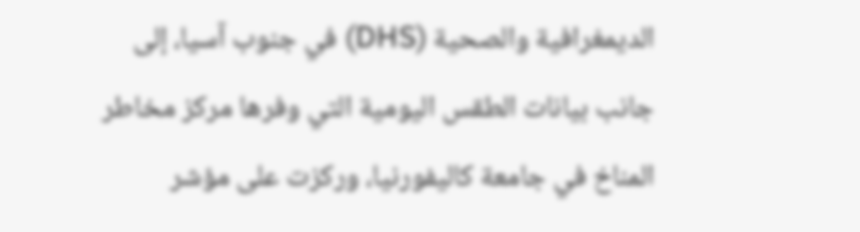الديمغرافية والصحية (DHS) في جنوب آسيا، إلى جانب بيانات الطقس اليومية التي وفرها مركز مخاطر المناخ في جامعة كاليفورنيا، وركزت على مؤشر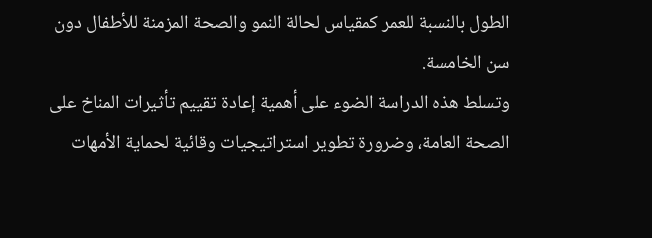الطول بالنسبة للعمر كمقياس لحالة النمو والصحة المزمنة للأطفال دون سن الخامسة.
وتسلط هذه الدراسة الضوء على أهمية إعادة تقييم تأثيرات المناخ على الصحة العامة، وضرورة تطوير استراتيجيات وقائية لحماية الأمهات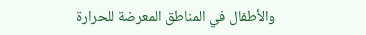والأطفال في المناطق المعرضة للحرارة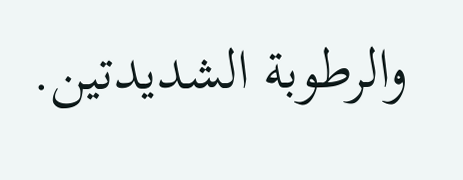والرطوبة الشديدتين.